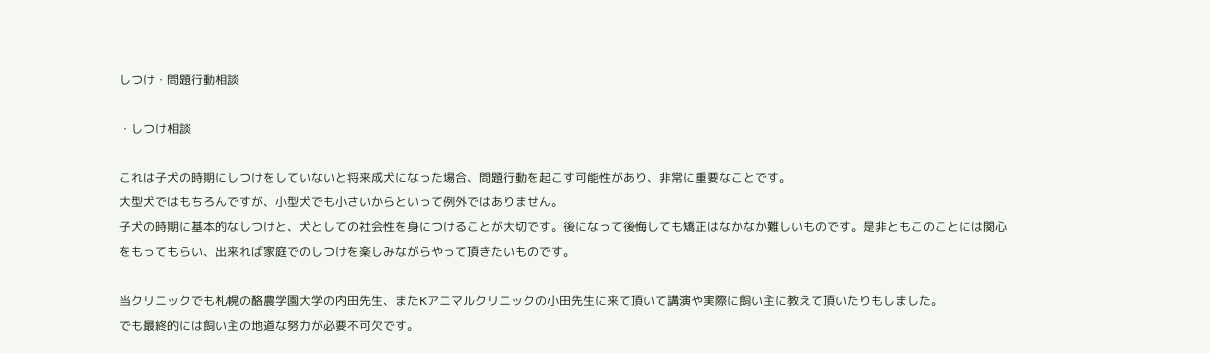しつけ・問題行動相談

・しつけ相談

これは子犬の時期にしつけをしていないと将来成犬になった場合、問題行動を起こす可能性があり、非常に重要なことです。
大型犬ではもちろんですが、小型犬でも小さいからといって例外ではありません。
子犬の時期に基本的なしつけと、犬としての社会性を身につけることが大切です。後になって後悔しても矯正はなかなか難しいものです。是非ともこのことには関心をもってもらい、出来れば家庭でのしつけを楽しみながらやって頂きたいものです。

当クリニックでも札幌の酪農学園大学の内田先生、またKアニマルクリニックの小田先生に来て頂いて講演や実際に飼い主に教えて頂いたりもしました。
でも最終的には飼い主の地道な努力が必要不可欠です。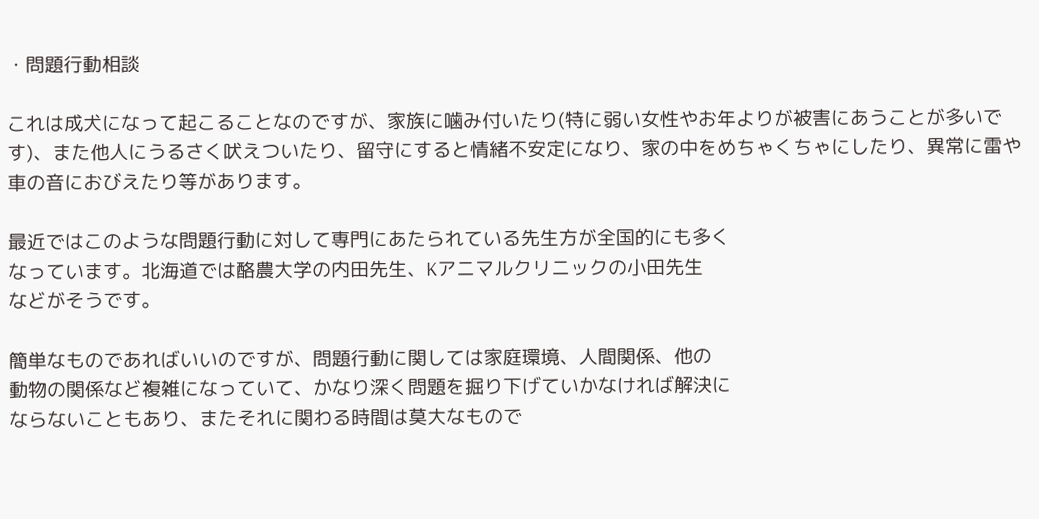・問題行動相談

これは成犬になって起こることなのですが、家族に噛み付いたり(特に弱い女性やお年よりが被害にあうことが多いです)、また他人にうるさく吠えついたり、留守にすると情緒不安定になり、家の中をめちゃくちゃにしたり、異常に雷や車の音におびえたり等があります。

最近ではこのような問題行動に対して専門にあたられている先生方が全国的にも多く
なっています。北海道では酪農大学の内田先生、Kアニマルクリニックの小田先生
などがそうです。

簡単なものであればいいのですが、問題行動に関しては家庭環境、人間関係、他の
動物の関係など複雑になっていて、かなり深く問題を掘り下げていかなければ解決に
ならないこともあり、またそれに関わる時間は莫大なもので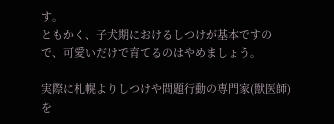す。
ともかく、子犬期におけるしつけが基本ですので、可愛いだけで育てるのはやめましょう。

実際に札幌よりしつけや問題行動の専門家(獣医師)を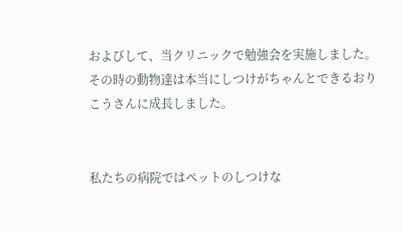およびして、当クリニックで勉強会を実施しました。
その時の動物達は本当にしつけがちゃんとできるおりこうさんに成長しました。


私たちの病院ではペットのしつけな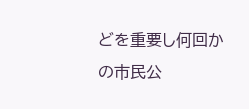どを重要し何回かの市民公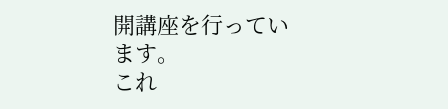開講座を行っています。
これ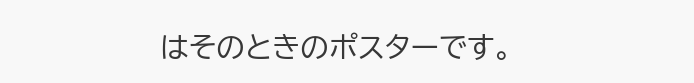はそのときのポスターです。